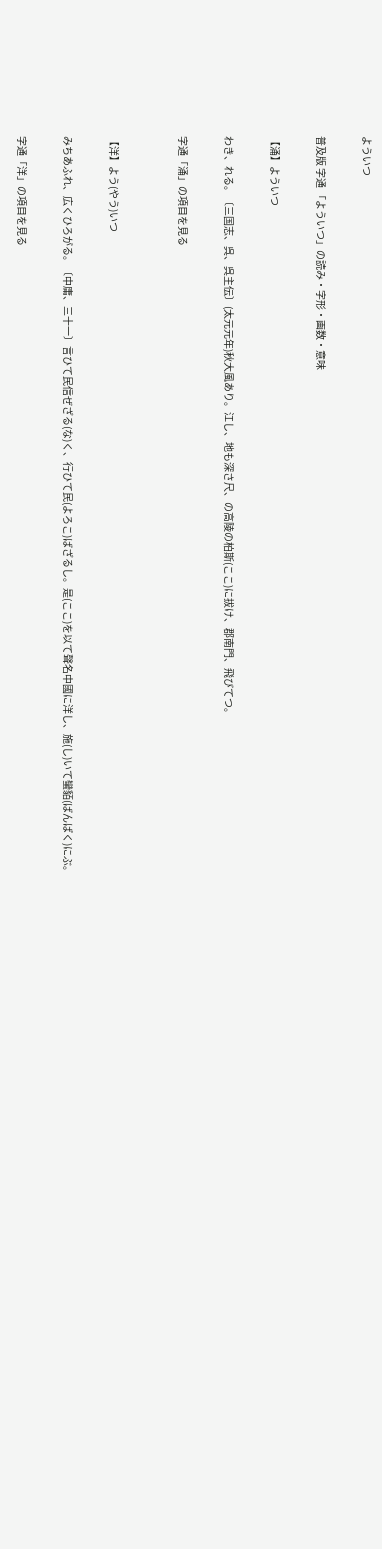よういつ

普及版 字通 「よういつ」の読み・字形・画数・意味

【涌】よういつ

わき、れる。〔三国志、呉、呉主伝〕(太元元年)秋大風あり。江し、地も深さ尺、の高陵の柏斯(ここ)に拔け、郡南門、飛びてつ。

字通「涌」の項目を見る


【洋】よう(やう)いつ

みちあふれ、広くひろがる。〔中庸、三十一〕言ひて民信ぜざる(な)く、行ひて民(よろこ)ばざるし。是(ここ)を以て聲名中國に洋し、施(し)いて蠻貊(ばんぱく)にぶ。

字通「洋」の項目を見る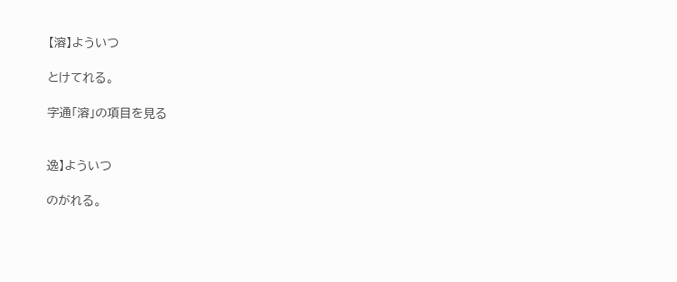【溶】よういつ

とけてれる。

字通「溶」の項目を見る


逸】よういつ

のがれる。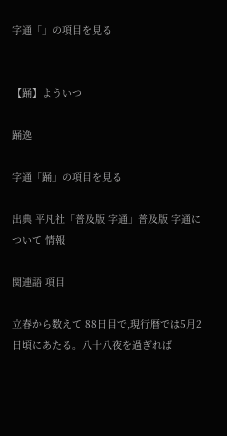字通「」の項目を見る


【踊】よういつ

踊逸

字通「踊」の項目を見る

出典 平凡社「普及版 字通」普及版 字通について 情報

関連語 項目

立春から数えて 88日目で,現行暦では5月2日頃にあたる。八十八夜を過ぎれば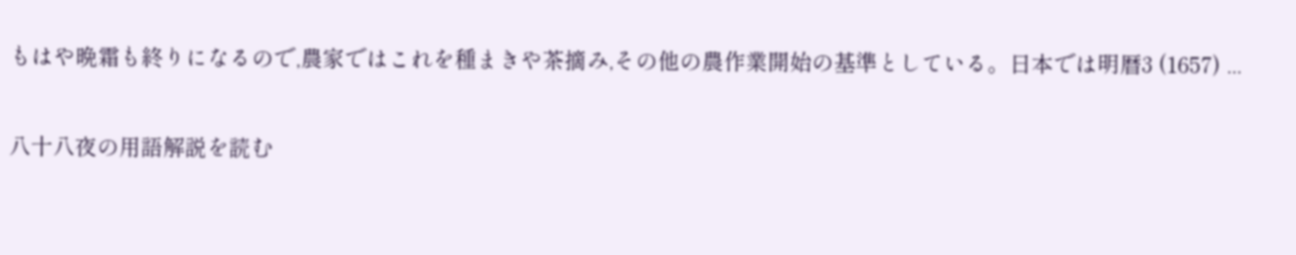もはや晩霜も終りになるので,農家ではこれを種まきや茶摘み,その他の農作業開始の基準としている。日本では明暦3 (1657) ...

八十八夜の用語解説を読む